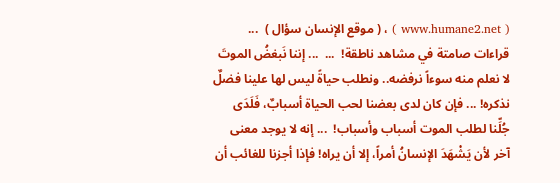( www.humane2.net ) ، ( موقع الإنسان سؤال )  ...   قراءات صامتة في مشاهد ناطقة!  ...  ... إننا نَبغضُ الموتَ لا نعلم منه سوءاً نرفضه.. ونطلب حياةً ليس لها علينا فضلٌ نذكره! ... فإن كان لدى بعضنا لحب الحياة أسبابٌ، فَلَدَى جُلِّنا لطلب الموت أسباب وأسباب!  ... إنه لا يوجد معنى آخر لأن يَشْهَدَ الإنسانُ أمراً، إلا أن يراه! فإذا أجزنا للغائب أن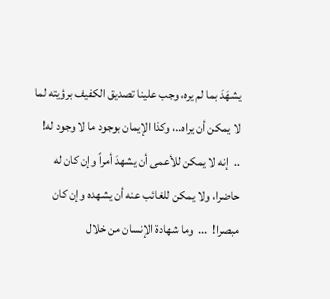يشهَدَ بما لم يره، وجب علينا تصديق الكفيف برؤيته لما لا يمكن أن يراه..، وكذا الإيمان بوجود ما لا وجود له!  ..  إنه لا يمكن للأعمى أن يشهدَ أمراً وإن كان له حاضرا، ولا يمكن للغائب عنه أن يشهده وإن كان مبصرا!  ...  وما شهادة الإنسان من خلال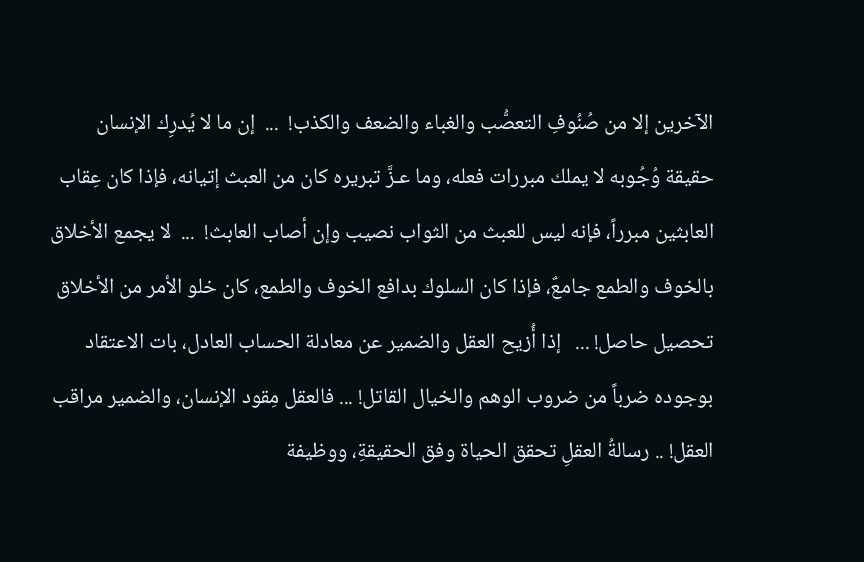الآخرين إلا من صُنُوفِ التعصُّب والغباء والضعف والكذب!  ...  إن ما لا يُدرِك الإنسان حقيقة وُجُوبه لا يملك مبررات فعله، وما عـزَّ تبريره كان من العبث إتيانه، فإذا كان عِقاب العابثين مبرراً، فإنه ليس للعبث من الثواب نصيب وإن أصاب العابث!  ...  لا يجمع الأخلاق بالخوف والطمع جامعٌ، فإذا كان السلوك بدافع الخوف والطمع، كان خلو الأمر من الأخلاق تحصيل حاصل! ...   إذا أُزيح العقل والضمير عن معادلة الحساب العادل، بات الاعتقاد بوجوده ضرباً من ضروب الوهم والخيال القاتل! ... فالعقل مِقود الإنسان، والضمير مراقب العقل! .. رسالةُ العقلِ تحقق الحياة وفق الحقيقةِ، ووظيفة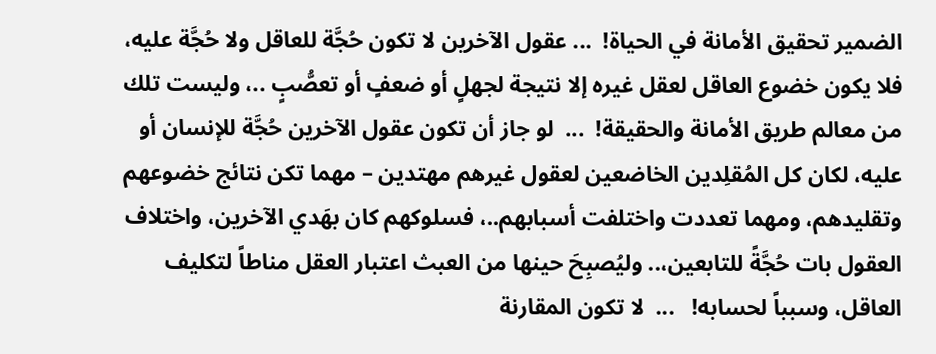الضمير تحقيق الأمانة في الحياة!  ... عقول الآخرين لا تكون حُجَّة للعاقل ولا حُجَّة عليه، فلا يكون خضوع العاقل لعقل غيره إلا نتيجة لجهلٍ أو ضعفٍ أو تعصُّبٍ ..، وليست تلك من معالم طريق الأمانة والحقيقة!  ...  لو جاز أن تكون عقول الآخرين حُجَّة للإنسان أو عليه، لكان كل المُقلِدين الخاضعين لعقول غيرهم مهتدين – مهما تكن نتائج خضوعهم وتقليدهم، ومهما تعددت واختلفت أسبابهم..، فسلوكهم كان بهَدي الآخرين، واختلاف العقول بات حُجَّةً للتابعين،.. وليُصبِحَ حينها من العبث اعتبار العقل مناطاً لتكليف العاقل، وسبباً لحسابه!   ...  لا تكون المقارنة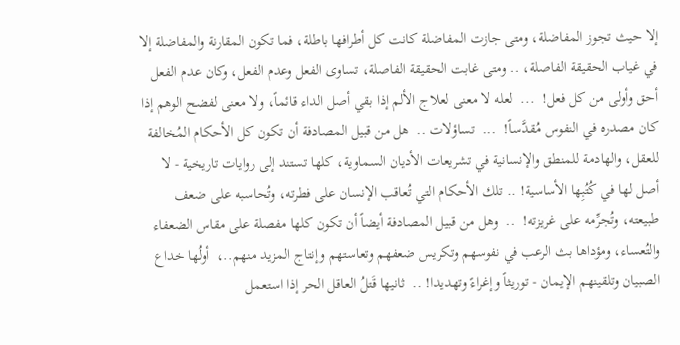إلا حيث تجوز المفاضلة، ومتى جازت المفاضلة كانت كل أطرافها باطلة، فما تكون المقارنة والمفاضلة إلا في غياب الحقيقة الفاصلة، .. ومتى غابت الحقيقة الفاصلة، تساوى الفعل وعدم الفعل، وكان عدم الفعل أحق وأولى من كل فعل!  ...  لعله لا معنى لعلاج الألم إذا بقي أصل الداء قائماً، ولا معنى لفضح الوهم إذا كان مصدره في النفوس مُقـدَّساً!  ...  تساؤلات ..  هل من قبيل المصادفة أن تكون كل الأحكام المُخالفة للعقل، والهادمة للمنطق والإنسانية في تشريعات الأديان السماوية، كلها تستند إلى روايات تاريخية - لا أصل لها في كُتُبِها الأساسية! .. تلك الأحكام التي تُعاقب الإنسان على فطرته، وتُحاسبه على ضعف طبيعته، وتُجرِّمه على غريزته!  ..  وهل من قبيل المصادفة أيضاً أن تكون كلها مفصلة على مقاس الضعفاء والتُعساء، ومؤداها بث الرعب في نفوسهم وتكريس ضعفهم وتعاستهم وإنتاج المزيد منهم..،  أولُها خداع الصبيان وتلقينهم الإيمان - توريثاً وإغراءً وتهديدا! ..  ثانيها قَتلُ العاقل الحر إذا استعمل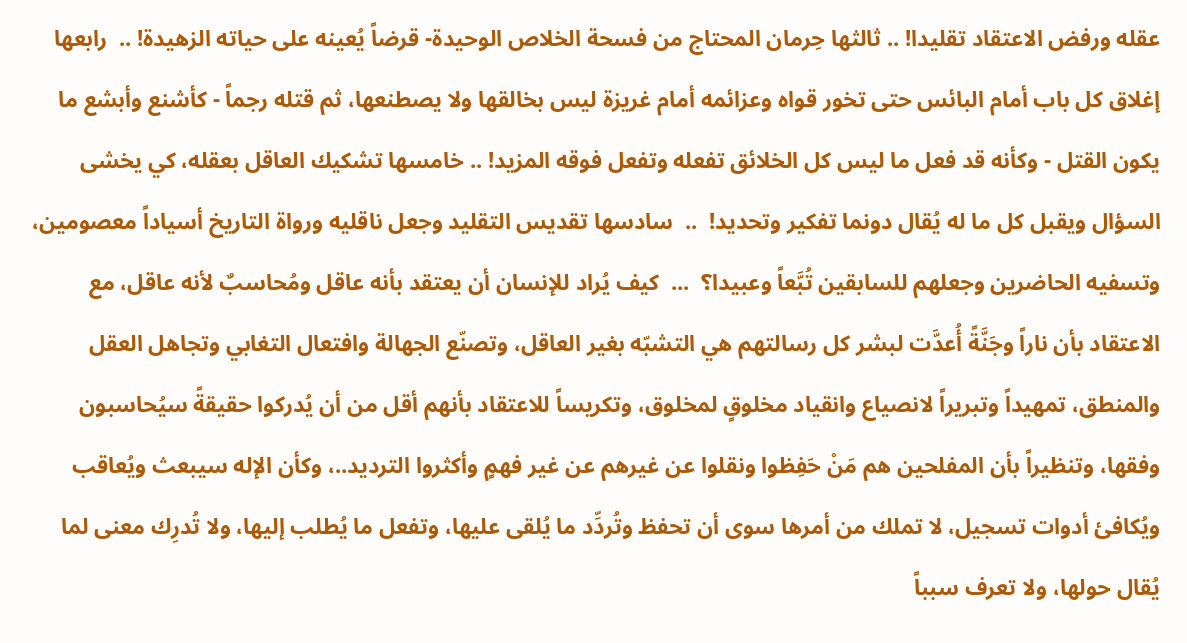عقله ورفض الاعتقاد تقليدا! .. ثالثها حِرمان المحتاج من فسحة الخلاص الوحيدة- قرضاً يُعينه على حياته الزهيدة! ..  رابعها إغلاق كل باب أمام البائس حتى تخور قواه وعزائمه أمام غريزة ليس بخالقها ولا يصطنعها، ثم قتله رجماً - كأشنع وأبشع ما يكون القتل - وكأنه قد فعل ما ليس كل الخلائق تفعله وتفعل فوقه المزيد! .. خامسها تشكيك العاقل بعقله، كي يخشى السؤال ويقبل كل ما له يُقال دونما تفكير وتحديد!  ..  سادسها تقديس التقليد وجعل ناقليه ورواة التاريخ أسياداً معصومين، وتسفيه الحاضرين وجعلهم للسابقين تُبَّعاً وعبيدا؟  ...  كيف يُراد للإنسان أن يعتقد بأنه عاقل ومُحاسبٌ لأنه عاقل، مع الاعتقاد بأن ناراً وجَنَّةً أُعدَّت لبشر كل رسالتهم هي التشبّه بغير العاقل، وتصنّع الجهالة وافتعال التغابي وتجاهل العقل والمنطق، تمهيداً وتبريراً لانصياع وانقياد مخلوقٍ لمخلوق، وتكريساً للاعتقاد بأنهم أقل من أن يُدركوا حقيقةً سيُحاسبون وفقها، وتنظيراً بأن المفلحين هم مَنْ حَفِظوا ونقلوا عن غيرهم عن غير فهمٍ وأكثروا الترديد..، وكأن الإله سيبعث ويُعاقب ويُكافئ أدوات تسجيل، لا تملك من أمرها سوى أن تحفظ وتُردِّد ما يُلقى عليها، وتفعل ما يُطلب إليها، ولا تُدرِك معنى لما يُقال حولها، ولا تعرف سبباً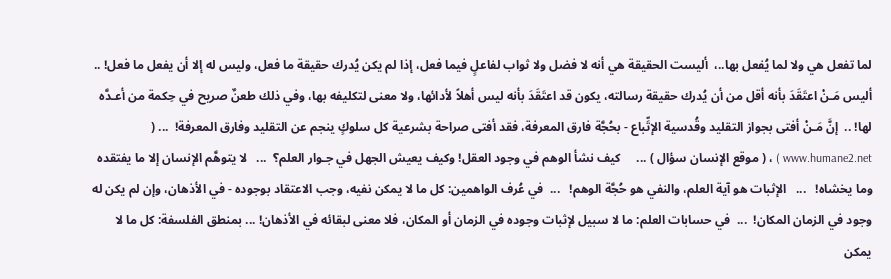لما تفعل هي ولا لما يُفعل بها..،  أليست الحقيقة هي أنه لا فضل ولا ثواب لفاعلٍ فيما فعل، إذا لم يكن يُدرك حقيقة ما فعل، وليس له إلا أن يفعل ما فعل! .. أليس مَـنْ اعتَقَدَ بأنه أقل من أن يُدرك حقيقة رسالته، يكون قد اعتَقَدَ بأنه ليس أهلاً لأدائها، ولا معنى لتكليفه بها، وفي ذلك طعنٌ صريح في حِكمة من أعـدَّه لها! ..  إنَّ مَـنْ أفتى بجواز التقليد وقُدسية الإتِّباع - بحُجَّة فارق المعرفة، فقد أفتى صراحة بشرعية كل سلوكٍ ينجم عن التقليد وفارق المعرفة!  ... ( www.humane2.net ) ، ( موقع الإنسان سؤال ) ...     كيف نشأ الوهم في وجود العقل! وكيف يعيش الجهل في جـوار العلم؟  ...   لا يتوهَّم الإنسان إلا ما يفتقده وما يخشاه!   ...   الإثبات هو آية العلم، والنفي هو حُجَّة الوهم!   ...  في عُرف الواهمين: كل ما لا يمكن نفيه، وجب الاعتقاد بوجوده - في الأذهان، وإن لم يكن له وجود في الزمان المكان!  ...  في حسابات العلم: ما لا سبيل لإثبات وجوده في الزمان أو المكان، فلا معنى لبقائه في الأذهان! ... بمنطق الفلسفة: كل ما لا يمكن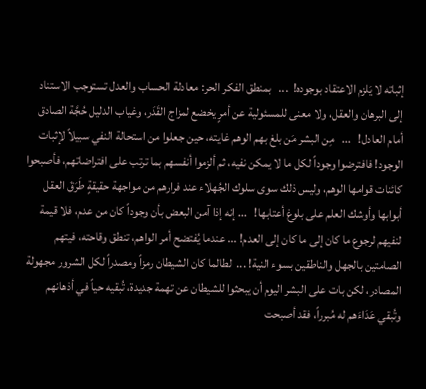إثباته لا يَلزم الاعتقاد بوجوده!  ...   بمنطق الفكر الحر: معادلة الحساب والعدل تستوجب الاستناد إلى البرهان والعقل، ولا معنى للمسئولية عن أمرٍ يخضع لمزاج القَدَر، وغياب الدليل حُجَّة الصادق أمام العادل!   ...   مِن البشر مَن بلغ بهم الوهم غايته، حين جعلوا من استحالة النفي سبيلاً لإثبات الوجود! فافترضوا وجوداً لكل ما لا يمكن نفيه، ثم ألزموا أنفسهم بما ترتب على افتراضاتهم، فأصبحوا كائنات قوامها الوهم، وليس ذلك سوى سلوك الجُهلاء عند فرارهم من مواجهة حقيقةٍ طَرَقَ العقل أبوابها وأوشك العلم على بلوغ أعتابها!   ... إنه إذا آمن البعض بأن وجوداً كان من عدم، فلا قيمة لنفيهم لرجوع ما كان إلى ما كان إلى العدم! ... عندما يُفتضح أمر الواهم، تنطق وقاحته، فيتهم الصامتين بالجهل والناطقين بسوء النية! ...  لطالما كان الشيطان رمزاً ومصدراً لكل الشرور مجهولة المصادر، لكن بات على البشر اليوم أن يبحثوا للشيطان عن تهمة جديدة، تُبقيه حياً في أذهانهم وتُبقي عَدَاءَهم له مُبرراً، فقد أصبحت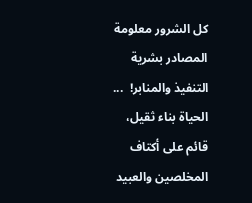كل الشرور معلومة المصادر بشرية التنفيذ والمنابر!  ...  الحياة بناء ثقيل، قائم على أكتاف المخلصين والعبيد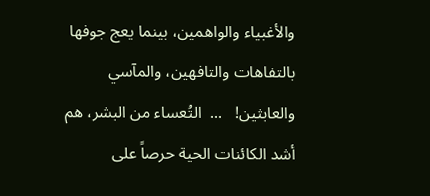والأغبياء والواهمين، بينما يعج جوفها بالتفاهات والتافهين، والمآسي والعابثين!   ...  التُعساء من البشر، هم أشد الكائنات الحية حرصاً على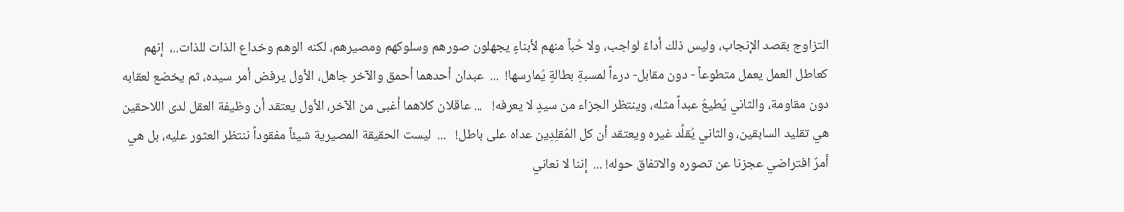التزاوج بقصد الإنجاب، وليس ذلك أداءً لواجب، ولا حُباً منهم لأبناءٍ يجهلون صورهم وسلوكهم ومصيرهم، لكنه الوهم وخداع الذات للذات..،  إنهم كعاطل العمل يعمل متطوعاً - دون مقابل- درءاً لمسبةِ بطالةٍ يُمارسها!  ...  عبدان أحدهما أحمق والآخر جاهل، الأول يرفض أمر سيده، ثم يخضع لعقابه دون مقاومة، والثاني يُطيعُ عبداً مثله، وينتظر الجزاء من سيدٍ لا يعرفه!   ... عاقلان كلاهما أغبى من الآخر، الأول يعتقد أن وظيفة العقل لدى اللاحقين هي تقليد السابقين، والثاني يُقلِّد غيره ويعتقد أن كل المُقلِدِين عداه على باطل!   ...  ليست الحقيقة المصيرية شيئاً مفقوداً ننتظر العثور عليه، بل هي أمرٌ افتراضي عجزنا عن تصوره والاتفاق حوله! ...  إننا لا نعاني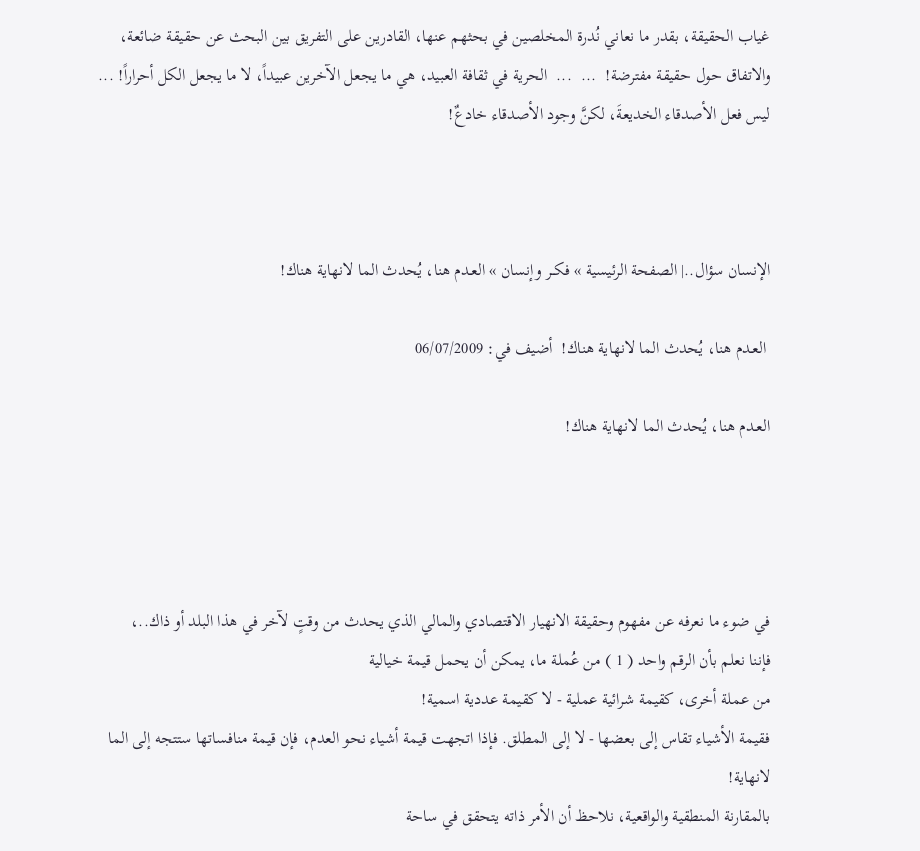غياب الحقيقة، بقدر ما نعاني نُدرة المخلصين في بحثهم عنها، القادرين على التفريق بين البحث عن حقيقة ضائعة، والاتفاق حول حقيقة مفترضة!  ...  ...  الحرية في ثقافة العبيد، هي ما يجعل الآخرين عبيداً، لا ما يجعل الكل أحراراً! ...  ليس فعل الأصدقاء الخديعةَ، لكنَّ وجود الأصدقاء خادعٌ!



الإنسان سؤال..| الصفحة الرئيسية » فكــر وإنسان » العـدم هنا، يُحدث الما لانهاية هناك!

 العـدم هنا، يُحدث الما لانهاية هناك!  أضيف في: 06/07/2009

العـدم هنا، يُحدث الما لانهاية هناك!




في ضوء ما نعرفه عن مفهوم وحقيقة الانهيار الاقتصادي والمالي الذي يحدث من وقتٍ لآخر في هذا البلد أو ذاك..،
فإننا نعلم بأن الرقم واحد ( 1 ) من عُملة ما، يمكن أن يحمل قيمة خيالية
من عملة أخرى، كقيمة شرائية عملية - لا كقيمة عددية اسمية!
فقيمة الأشياء تقاس إلى بعضها - لا إلى المطلق. فإذا اتجهت قيمة أشياء نحو العدم، فإن قيمة منافساتها ستتجه إلى الما لانهاية!
بالمقارنة المنطقية والواقعية، نلاحظ أن الأمر ذاته يتحقق في ساحة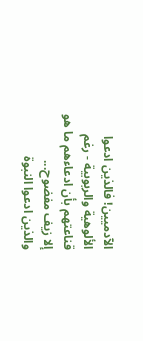الآدميين! فالذين ادعوا الألوهية والربوبية - رغم قناعتهم بأن ادعاءهم ما هو إلا زيف مفضوح...
والذين ادعوا النبوة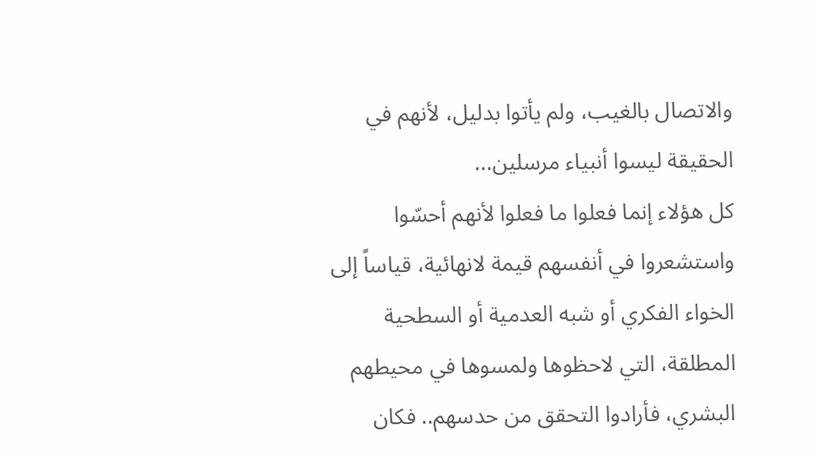والاتصال بالغيب، ولم يأتوا بدليل، لأنهم في الحقيقة ليسوا أنبياء مرسلين...
كل هؤلاء إنما فعلوا ما فعلوا لأنهم أحسّوا واستشعروا في أنفسهم قيمة لانهائية، قياساً إلى الخواء الفكري أو شبه العدمية أو السطحية المطلقة، التي لاحظوها ولمسوها في محيطهم البشري، فأرادوا التحقق من حدسهم.. فكان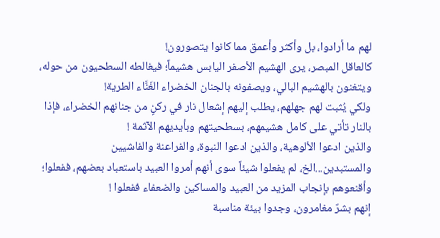لهم ما أرادوا، بل وأكثر وأعمق مما كانوا يتصورون!
كالعاقل المبصر، يرى الهشيم الأصفر اليابس هشيماً؛ فيغالطه السطحيون من حوله، ويتغنون بالهشيم البالي، ويصفونه بالجنان الخضراء الغَنَّاء الطرية!
ولكي يُثبت لهم جهلهم، يطلب إليهم إشعال نار في ركنٍ من جنانهم الخضراء، فإذا بالنار تأتي على كامل هشيمهم، بسطحيتهم وبأيديهم الآثمة !
والذين ادعوا الألوهية، والذين ادعوا النبوة، والفراعنة والفاشيين والمستبدين...الخ، لم يفعلوا شيئاً سوى أنهم أمروا العبيد باستعباد بعضهم، ففعلوا؛ وأقنعوهم بإنجاب المزيد من العبيد والمساكين والضعفاء ففعلوا !
إنهم بشرٌ مغامرون، وجدوا بيئة مناسبة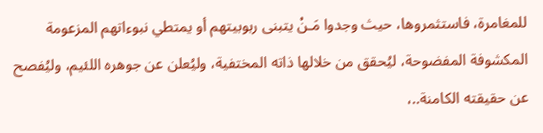للمغامرة، فاستثمروها، حيث وجدوا مَـنْ يتبنى ربوبيتهم أو يمتطي نبوءاتهم المزعومة المكشوفة المفضوحة، ليُحقق من خلالها ذاته المختفية، وليُعلن عن جوهره اللئيم، وليُفصح عن حقيقته الكامنة..،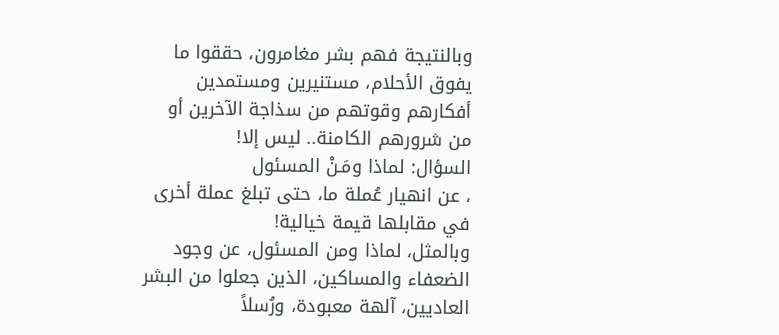وبالنتيجة فهم بشر مغامرون، حققوا ما يفوق الأحلام، مستنيرين ومستمدين أفكارهم وقوتهم من سذاجة الآخرين أو من شرورهم الكامنة.. ليس إلا!
السؤال: لماذا ومَـنْ المسئول
، عن انهيار عُملة ما، حتى تبلغ عملة أخرى في مقابلها قيمة خيالية!
وبالمثل، لماذا ومن المسئول، عن وجود الضعفاء والمساكين، الذين جعلوا من البشر العاديين، آلهة معبودة، ورُسلاً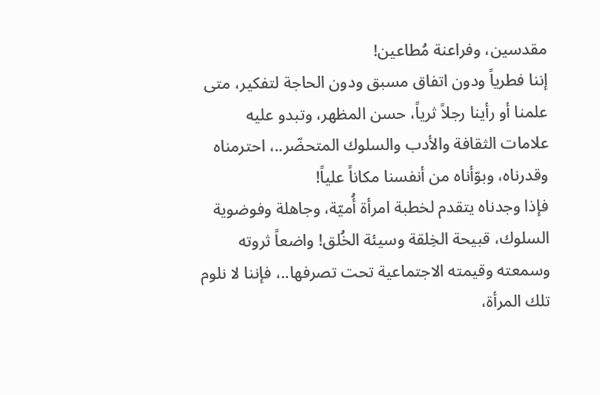مقدسين، وفراعنة مُطاعين!
إننا فطرياً ودون اتفاق مسبق ودون الحاجة لتفكير، متى علمنا أو رأينا رجلاً ثرياً، حسن المظهر، وتبدو عليه علامات الثقافة والأدب والسلوك المتحضّر..، احترمناه وقدرناه، وبوّأناه من أنفسنا مكاناً علياً!
فإذا وجدناه يتقدم لخطبة امرأة أُميّة، وجاهلة وفوضوية السلوك، قبيحة الخِلقة وسيئة الخُلق! واضعاً ثروته وسمعته وقيمته الاجتماعية تحت تصرفها..، فإننا لا نلوم تلك المرأة،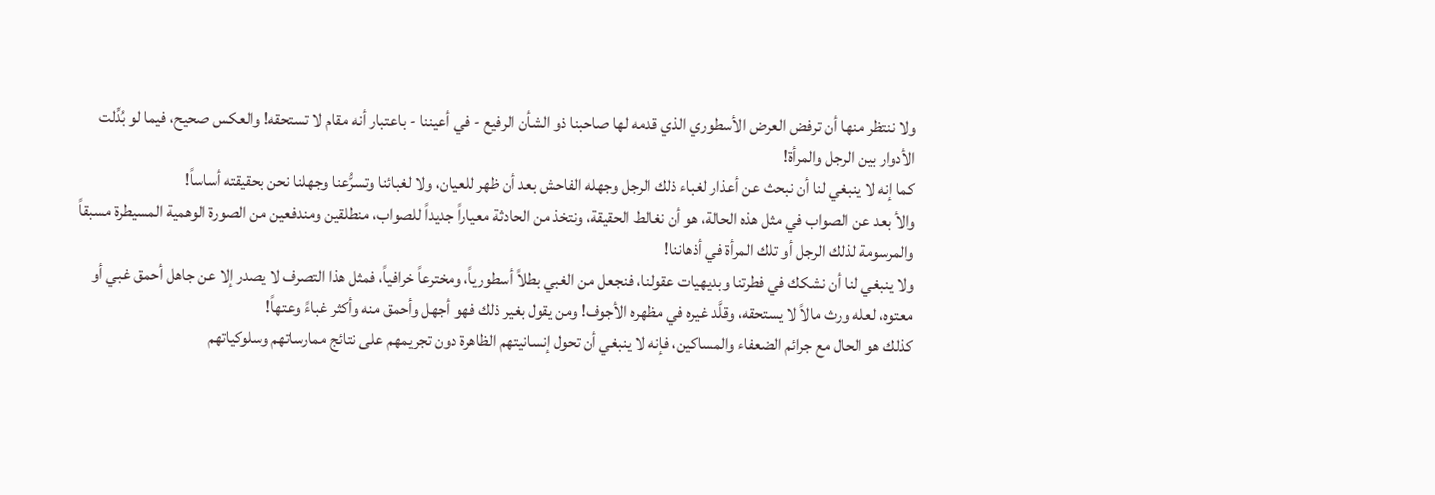ولا ننتظر منها أن ترفض العرض الأسطوري الذي قدمه لها صاحبنا ذو الشأن الرفيع - في أعيننا - باعتبار أنه مقام لا تستحقه! والعكس صحيح، فيما لو بُدِّلت الأدوار بين الرجل والمرأة!
كما إنه لا ينبغي لنا أن نبحث عن أعذار لغباء ذلك الرجل وجهله الفاحش بعد أن ظهر للعيان، ولا لغبائنا وتسرُّعنا وجهلنا نحن بحقيقته أساساً!
والأ بعد عن الصواب في مثل هذه الحالة، هو أن نغالط الحقيقة، ونتخذ من الحادثة معياراً جديداً للصواب، منطلقين ومندفعين من الصورة الوهمية المسيطرة مسبقاً والمرسومة لذلك الرجل أو تلك المرأة في أذهاننا!
ولا ينبغي لنا أن نشكك في فطرتنا وبديهيات عقولنا، فنجعل من الغبي بطلاً أسطورياً، ومخترعاً خرافياً، فمثل هذا التصرف لا يصدر إلا عن جاهل أحمق غبي أو معتوه، لعله ورث مالاً لا يستحقه، وقلَّد غيره في مظهره الأجوف! ومن يقول بغير ذلك فهو أجهل وأحمق منه وأكثر غباءً وعتهاً!
كذلك هو الحال مع جرائم الضعفاء والمساكين، فإنه لا ينبغي أن تحول إنسانيتهم الظاهرة دون تجريمهم على نتائج ممارساتهم وسلوكياتهم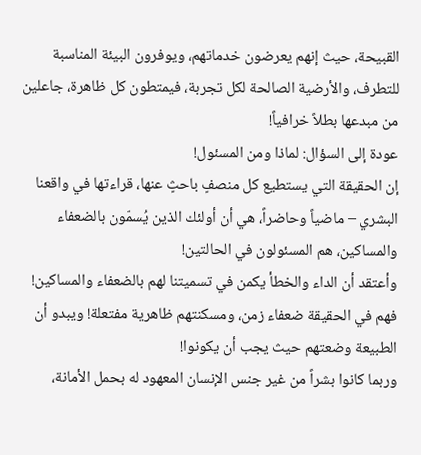القبيحة، حيث إنهم يعرضون خدماتهم، ويوفرون البيئة المناسبة للتطرف، والأرضية الصالحة لكل تجربة، فيمتطون كل ظاهرة، جاعلين من مبدعها بطلاً خرافياً!
عودة إلى السؤال: لماذا ومن المسئول!
إن الحقيقة التي يستطيع كل منصفٍ باحثٍ عنها، قراءتها في واقعنا البشري – ماضياً وحاضراً، هي أن أولئك الذين يُسمّون بالضعفاء والمساكين، هم المسئولون في الحالتين!
وأعتقد أن الداء والخطأ يكمن في تسميتنا لهم بالضعفاء والمساكين!
فهم في الحقيقة ضعفاء زمن، ومسكنتهم ظاهرية مفتعلة! ويبدو أن الطبيعة وضعتهم حيث يجب أن يكونوا!
وربما كانوا بشراً من غير جنس الإنسان المعهود له بحمل الأمانة،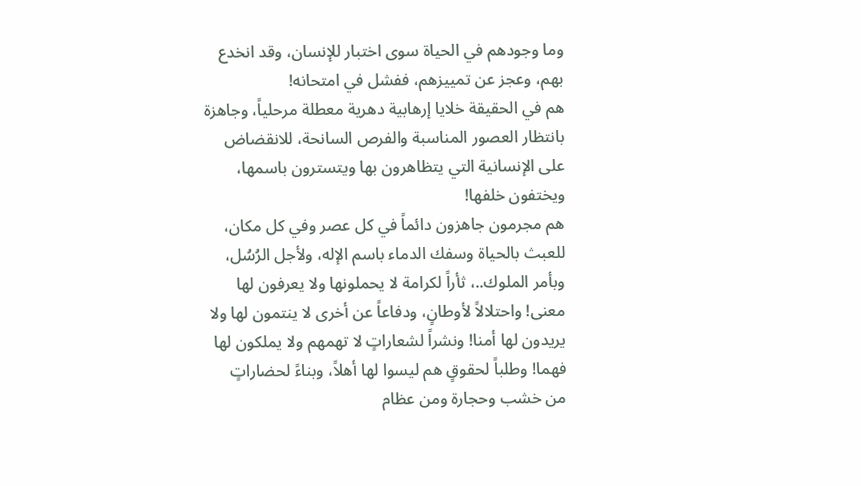وما وجودهم في الحياة سوى اختبار للإنسان، وقد انخدع بهم، وعجز عن تمييزهم، ففشل في امتحانه!
هم في الحقيقة خلايا إرهابية دهرية معطلة مرحلياً، وجاهزة بانتظار العصور المناسبة والفرص السانحة، للانقضاض على الإنسانية التي يتظاهرون بها ويتسترون باسمها، ويختفون خلفها!
هم مجرمون جاهزون دائماً في كل عصر وفي كل مكان، للعبث بالحياة وسفك الدماء باسم الإله، ولأجل الرُسُل، وبأمر الملوك..، ثأراً لكرامة لا يحملونها ولا يعرفون لها معنى! واحتلالاً لأوطانٍ، ودفاعاً عن أخرى لا ينتمون لها ولا يريدون لها أمنا! ونشراً لشعاراتٍ لا تهمهم ولا يملكون لها فهما! وطلباً لحقوقٍ هم ليسوا لها أهلاً، وبناءً لحضاراتٍ من خشب وحجارة ومن عظام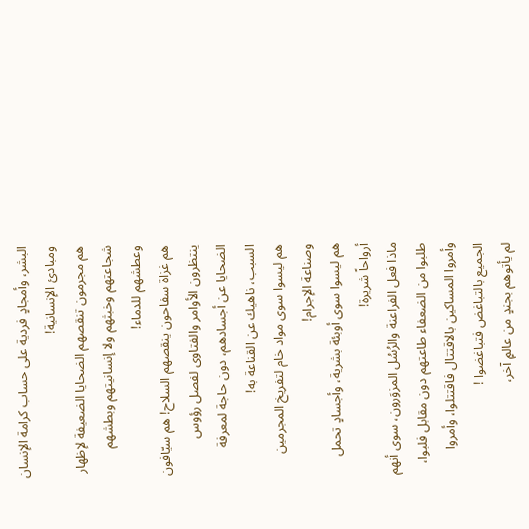البشر، وأمجادٍ فردية على حساب كرامة الإنسان ومبادئ الإنسانية!
هم مجرمون تنقصهم الضحايا الضعيفة لإظهار شجاعتهم وخبثهم ولا إنسانيتهم وبطشهم وعطشهم للدماء!
هم غزاة سفاحون ينقصهم السلاح! هم سيّافون ينتظرون الأوامر والفتاوى لفصل رؤوس الضحايا عن أجسادهم، دون حاجة لمعرفة السبب، ناهيك عن القناعة به!
هم ليسوا سوى مواد خام لتفريخ المجرمين وصناعة الإجرام!
هم ليسوا سوى أوبئة بشرية، وأجسادٍ تحمل أرواحاً شريرة!
ماذا فعل الفراعنة والرُسُل المزوَرون، سوى أنهم طلبوا من الضعفاء طاعتهم دون مقابل فلبوا، وأمروا المساكين بالاقتتال فاقتتلوا، وأمروا الجميع بالتباغض فتباغضوا !
لم يأتوهم بجندٍ من عالمٍ آخر،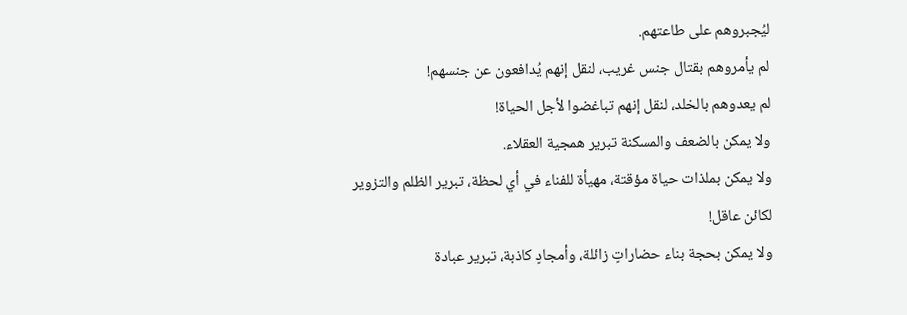ليُجبروهم على طاعتهم.
لم يأمروهم بقتال جنس غريب، لنقل إنهم يُدافعون عن جنسهم!
لم يعدوهم بالخلد، لنقل إنهم تباغضوا لأجل الحياة!
ولا يمكن بالضعف والمسكنة تبرير همجية العقلاء.
ولا يمكن بملذات حياة مؤقتة، مهيأة للفناء في أي لحظة، تبرير الظلم والتزوير لكائن عاقل!
ولا يمكن بحجة بناء حضاراتٍ زائلة، وأمجادٍ كاذبة، تبرير عبادة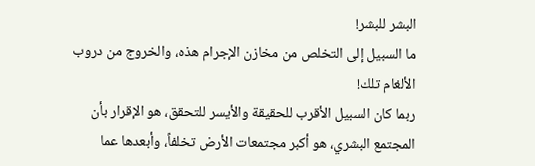البشر للبشر!
ما السبيل إلى التخلص من مخازن الإجرام هذه، والخروج من دروب الألغام تلك!
ربما كان السبيل الأقرب للحقيقة والأيسر للتحقق، هو الإقرار بأن المجتمع البشري، هو أكبر مجتمعات الأرض تخلفاً، وأبعدها عما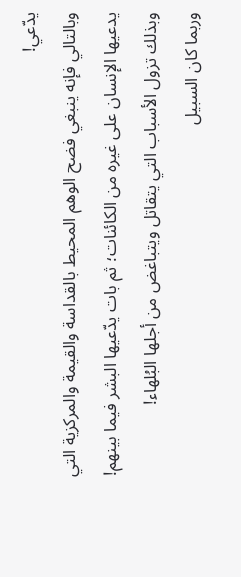يدّعي!
وبالتالي فإنه ينبغي فضح الوهم المحيط بالقداسة والقيمة والمركزية التي يدعيها الإنسان على غيره من الكائنات؛ ثم بات يدّعيها البشر فيما بينهم!
وبذلك تزول الأسباب التي يتقاتل ويتباغض من أجلها البُلهاء!
وربما كان السبيل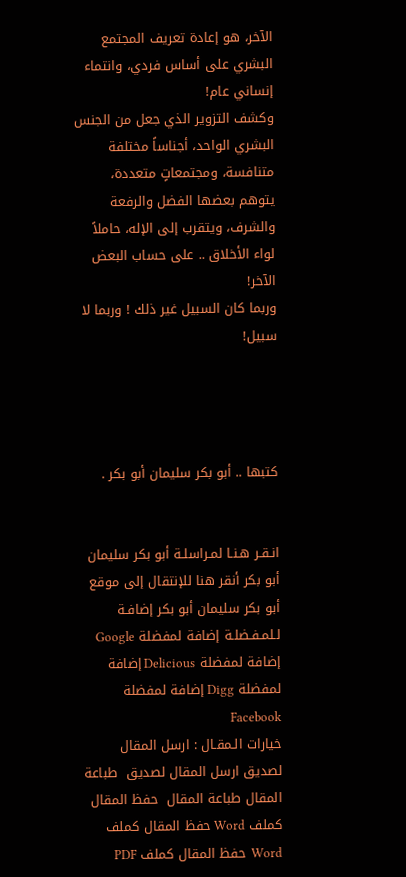الآخر، هو إعادة تعريف المجتمع البشري على أساس فردي، وانتماء إنساني عام!
وكشف التزوير الذي جعل من الجنس البشري الواحد، أجناساً مختلفة متنافسة، ومجتمعاتٍ متعددة، يتوهم بعضها الفضل والرفعة والشرف، ويتقرب إلى الإله، حاملاً لواء الأخلاق .. على حساب البعض الآخر!
وربما كان السبيل غير ذلك ! وربما لا سبيل!




كتبها .. أبو بكر سليمان أبو بكر .


انـقـر هـنـا لمـراسلـة أبو بكر سليمان أبو بكر أنقر هنا للإنتقال إلى موقع أبو بكر سليمان أبو بكر إضافـة لـلمـفـضلـة إضافة لمفضلة Google إضافة لمفضلة Delicious إضافة لمفضلة Digg إضافة لمفضلة Facebook
خيارات الـمقـال : ارسل المقال لصديق ارسل المقال لصديق  طباعة المقال طباعة المقال  حفظ المقال كملف Word حفظ المقال كملف Word  حفظ المقال كملف PDF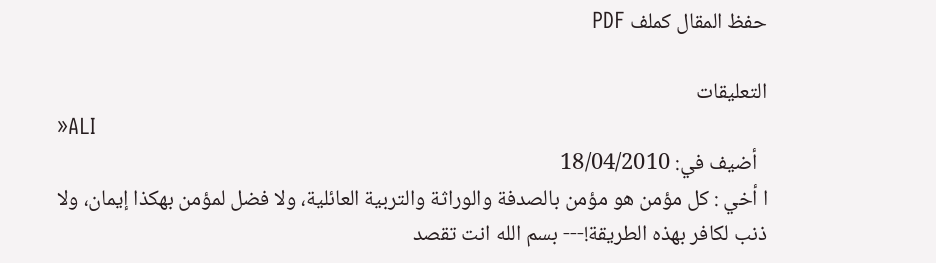حفظ المقال كملف PDF

التعليقات
»ALI
  أضيف في: 18/04/2010
ا أخي : كل مؤمن هو مؤمن بالصدفة والوراثة والتربية العائلية، ولا فضل لمؤمن بهكذا إيمان، ولا ذنب لكافر بهذه الطريقة!--- بسم الله انت تقصد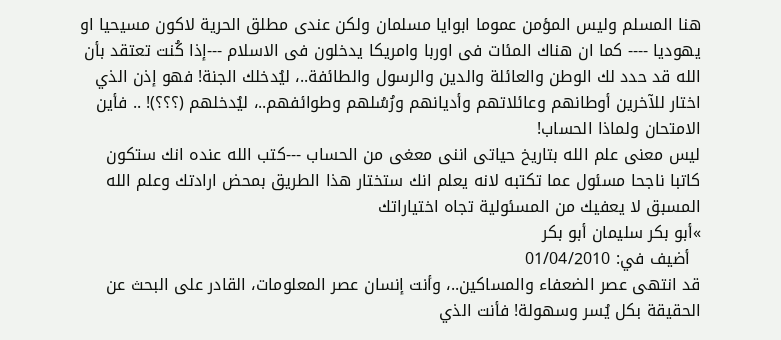هنا المسلم وليس المؤمن عموما ابوايا مسلمان ولكن عندى مطلق الحرية لاكون مسيحيا او يهوديا ---- كما ان هناك المئات فى اوربا وامريكا يدخلون فى الاسلام ---إذا كُنت تعتقد بأن الله قد حدد لك الوطن والعائلة والدين والرسول والطائفة..، ليُدخلك الجنة! فهو إذن الذي اختار للآخرين أوطانهم وعائلاتهم وأديانهم ورُسُلهم وطوائفهم..، ليُدخلهم (؟؟؟)! .. فأين الامتحان ولماذا الحساب!
ليس معنى علم الله بتاريخ حياتى اننى معغى من الحساب ---كتب الله عنده انك ستكون كاتبا ناجحا مسئول عما تكتبه لانه يعلم انك ستختار هذا الطريق بمحض ارادتك وعلم الله المسبق لا يعفيك من المسئولية تجاه اختياراتك
»أبو بكر سليمان أبو بكر
  أضيف في: 01/04/2010
قد انتهى عصر الضعفاء والمساكين..، وأنت إنسان عصر المعلومات، القادر على البحث عن الحقيقة بكل يُسر وسهولة! فأنت الذي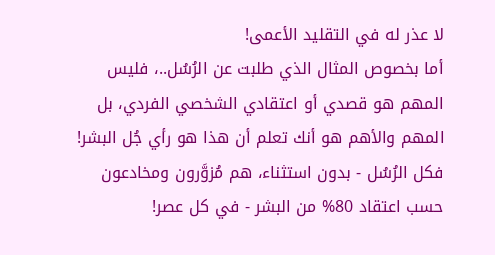لا عذر له في التقليد الأعمى!
أما بخصوص المثال الذي طلبت عن الرُسُل..، فليس المهم هو قصدي أو اعتقادي الشخصي الفردي، بل المهم والأهم هو أنك تعلم أن هذا هو رأي جُل البشر! فكل الرُسُل - بدون استثناء، هم مُزوَّرون ومخادعون حسب اعتقاد 80% من البشر - في كل عصر!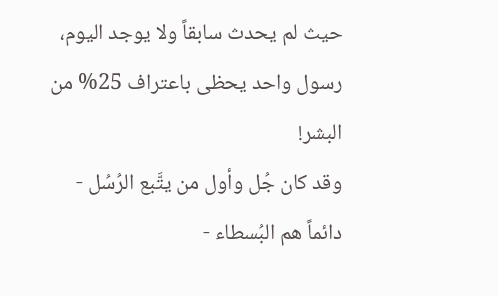حيث لم يحدث سابقاً ولا يوجد اليوم، رسول واحد يحظى باعتراف 25% من البشر!
وقد كان جُل وأول من يتَّبع الرُسُل - دائماً هم البُسطاء -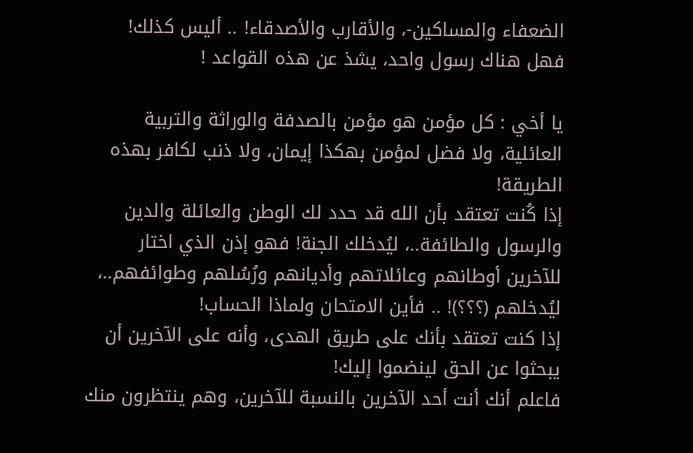الضعفاء والمساكين-، والأقارب والأصدقاء! .. أليس كذلك!
فهل هناك رسول واحد، يشذ عن هذه القواعد !

يا أخي : كل مؤمن هو مؤمن بالصدفة والوراثة والتربية العائلية، ولا فضل لمؤمن بهكذا إيمان، ولا ذنب لكافر بهذه الطريقة!
إذا كُنت تعتقد بأن الله قد حدد لك الوطن والعائلة والدين والرسول والطائفة..، ليُدخلك الجنة! فهو إذن الذي اختار للآخرين أوطانهم وعائلاتهم وأديانهم ورُسُلهم وطوائفهم..، ليُدخلهم (؟؟؟)! .. فأين الامتحان ولماذا الحساب!
إذا كنت تعتقد بأنك على طريق الهدى، وأنه على الآخرين أن يبحثوا عن الحق لينضموا إليك!
فاعلم أنك أنت أحد الآخرين بالنسبة للآخرين، وهم ينتظرون منك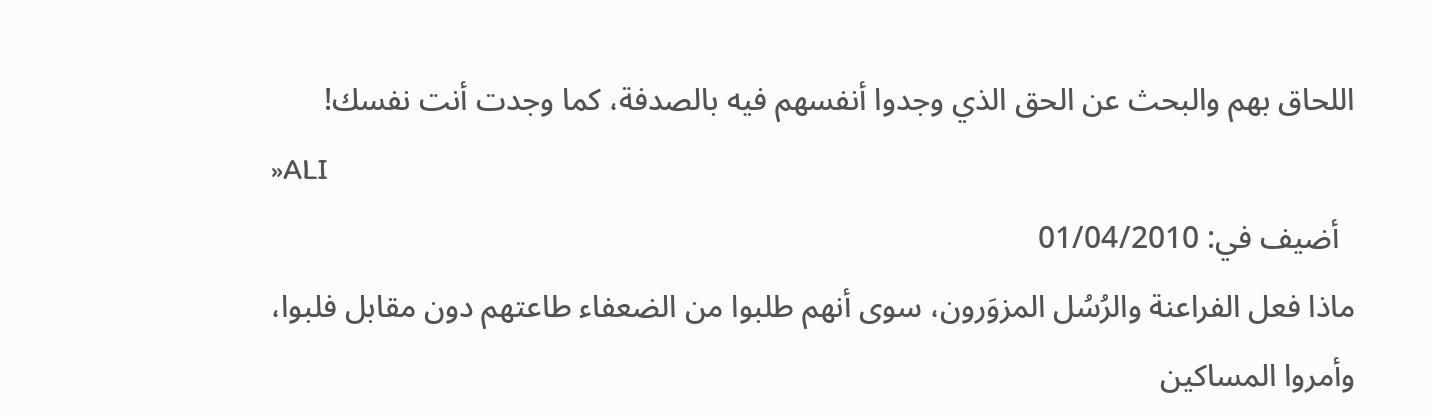اللحاق بهم والبحث عن الحق الذي وجدوا أنفسهم فيه بالصدفة، كما وجدت أنت نفسك!
»ALI
  أضيف في: 01/04/2010
ماذا فعل الفراعنة والرُسُل المزوَرون، سوى أنهم طلبوا من الضعفاء طاعتهم دون مقابل فلبوا، وأمروا المساكين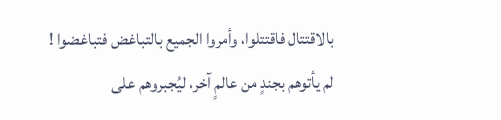بالاقتتال فاقتتلوا، وأمروا الجميع بالتباغض فتباغضوا !
لم يأتوهم بجندٍ من عالمٍ آخر، ليُجبروهم على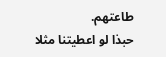طاعتهم.
حبذا لو اعطيتنا مثلا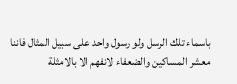باسماء تلك الرسل ولو رسول واحد على سبيل المثال فاننا معشر المساكين والضعفاء لانفهم الا بالامثلة